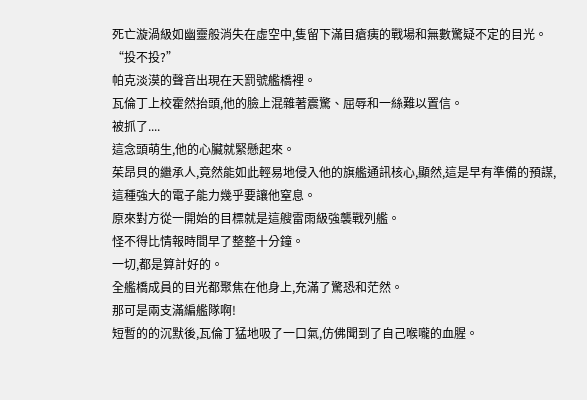死亡漩渦級如幽靈般消失在虛空中,隻留下滿目瘡痍的戰場和無數驚疑不定的目光。
“投不投?”
帕克淡漠的聲音出現在天罰號艦橋裡。
瓦倫丁上校霍然抬頭,他的臉上混雜著震驚、屈辱和一絲難以置信。
被抓了....
這念頭萌生,他的心臟就緊懸起來。
茱昂貝的繼承人,竟然能如此輕易地侵入他的旗艦通訊核心,顯然,這是早有準備的預謀,這種強大的電子能力幾乎要讓他窒息。
原來對方從一開始的目標就是這艘雷雨級強襲戰列艦。
怪不得比情報時間早了整整十分鐘。
一切,都是算計好的。
全艦橋成員的目光都聚焦在他身上,充滿了驚恐和茫然。
那可是兩支滿編艦隊啊!
短暫的的沉默後,瓦倫丁猛地吸了一口氣,仿佛聞到了自己喉嚨的血腥。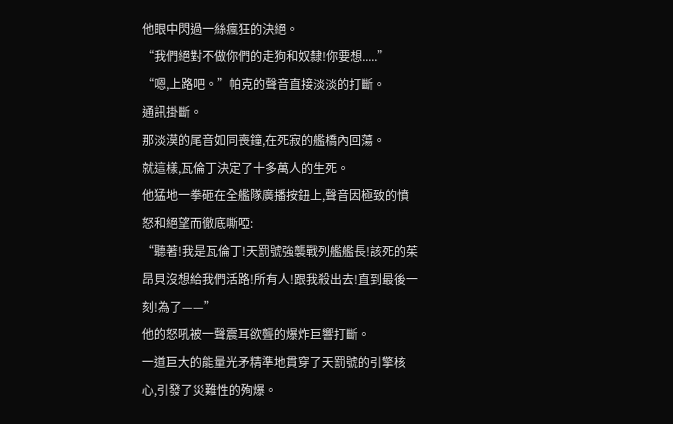他眼中閃過一絲瘋狂的決絕。
“我們絕對不做你們的走狗和奴隸!你要想.....”
“嗯,上路吧。”帕克的聲音直接淡淡的打斷。
通訊掛斷。
那淡漠的尾音如同喪鐘,在死寂的艦橋內回蕩。
就這樣,瓦倫丁決定了十多萬人的生死。
他猛地一拳砸在全艦隊廣播按鈕上,聲音因極致的憤怒和絕望而徹底嘶啞:
“聽著!我是瓦倫丁!天罰號強襲戰列艦艦長!該死的茱昂貝沒想給我們活路!所有人!跟我殺出去!直到最後一刻!為了——”
他的怒吼被一聲震耳欲聾的爆炸巨響打斷。
一道巨大的能量光矛精準地貫穿了天罰號的引擎核心,引發了災難性的殉爆。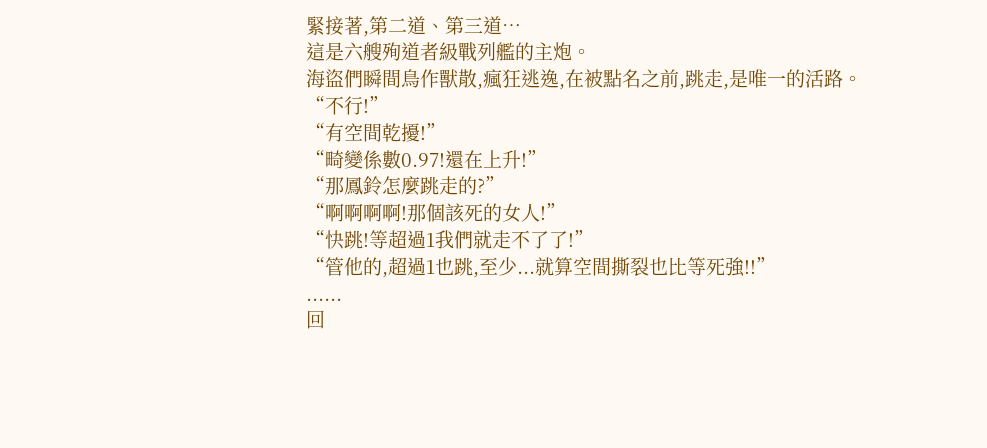緊接著,第二道、第三道…
這是六艘殉道者級戰列艦的主炮。
海盜們瞬間鳥作獸散,瘋狂逃逸,在被點名之前,跳走,是唯一的活路。
“不行!”
“有空間乾擾!”
“畸變係數0.97!還在上升!”
“那鳳鈴怎麼跳走的?”
“啊啊啊啊!那個該死的女人!”
“快跳!等超過1我們就走不了了!”
“管他的,超過1也跳,至少...就算空間撕裂也比等死強!!”
......
回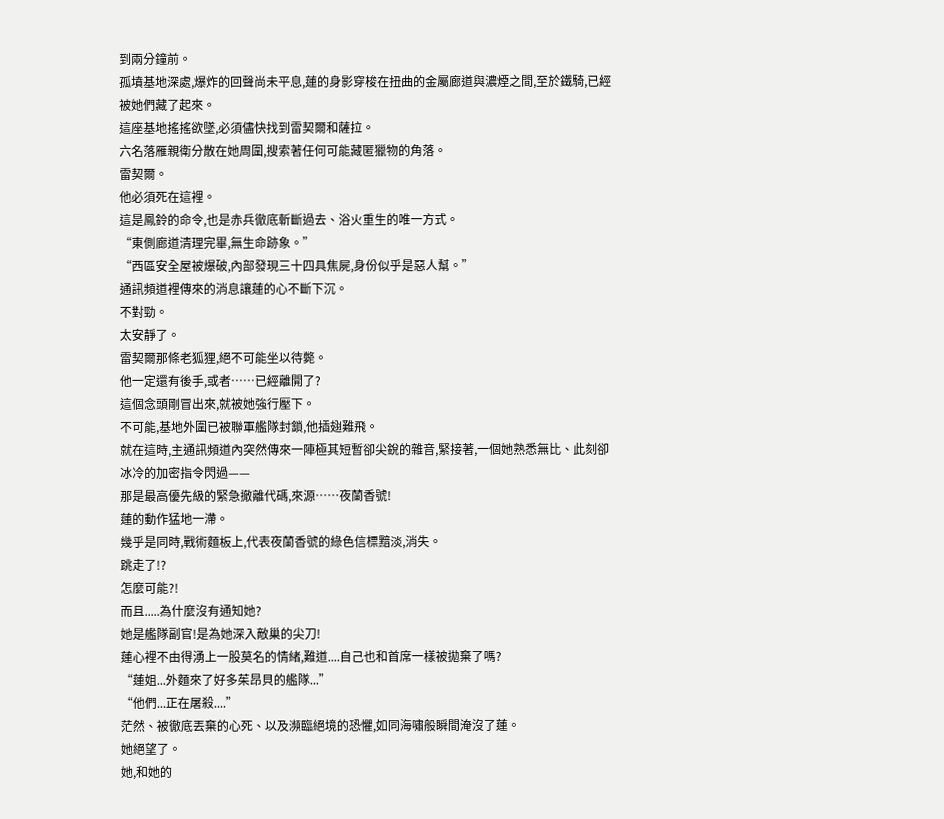到兩分鐘前。
孤墳基地深處,爆炸的回聲尚未平息,蓮的身影穿梭在扭曲的金屬廊道與濃煙之間,至於鐵騎,已經被她們藏了起來。
這座基地搖搖欲墜,必須儘快找到雷契爾和薩拉。
六名落雁親衛分散在她周圍,搜索著任何可能藏匿獵物的角落。
雷契爾。
他必須死在這裡。
這是鳳鈴的命令,也是赤兵徹底斬斷過去、浴火重生的唯一方式。
“東側廊道清理完畢,無生命跡象。”
“西區安全屋被爆破,內部發現三十四具焦屍,身份似乎是惡人幫。”
通訊頻道裡傳來的消息讓蓮的心不斷下沉。
不對勁。
太安靜了。
雷契爾那條老狐狸,絕不可能坐以待斃。
他一定還有後手,或者……已經離開了?
這個念頭剛冒出來,就被她強行壓下。
不可能,基地外圍已被聯軍艦隊封鎖,他插翅難飛。
就在這時,主通訊頻道內突然傳來一陣極其短暫卻尖銳的雜音,緊接著,一個她熟悉無比、此刻卻冰冷的加密指令閃過——
那是最高優先級的緊急撤離代碼,來源……夜蘭香號!
蓮的動作猛地一滯。
幾乎是同時,戰術麵板上,代表夜蘭香號的綠色信標黯淡,消失。
跳走了!?
怎麼可能?!
而且.....為什麼沒有通知她?
她是艦隊副官!是為她深入敵巢的尖刀!
蓮心裡不由得湧上一股莫名的情緒,難道....自己也和首席一樣被拋棄了嗎?
“蓮姐...外麵來了好多茱昂貝的艦隊...”
“他們...正在屠殺....”
茫然、被徹底丟棄的心死、以及瀕臨絕境的恐懼,如同海嘯般瞬間淹沒了蓮。
她絕望了。
她,和她的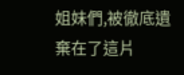姐妹們,被徹底遺棄在了這片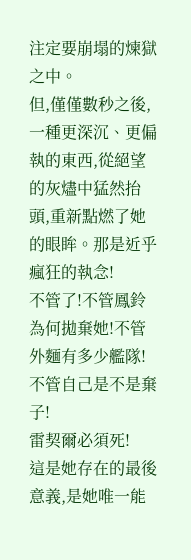注定要崩塌的煉獄之中。
但,僅僅數秒之後,一種更深沉、更偏執的東西,從絕望的灰燼中猛然抬頭,重新點燃了她的眼眸。那是近乎瘋狂的執念!
不管了!不管鳳鈴為何拋棄她!不管外麵有多少艦隊!不管自己是不是棄子!
雷契爾必須死!
這是她存在的最後意義,是她唯一能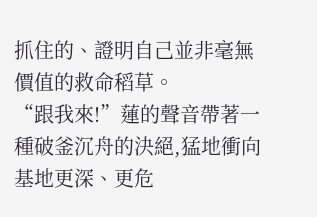抓住的、證明自己並非毫無價值的救命稻草。
“跟我來!”蓮的聲音帶著一種破釜沉舟的決絕,猛地衝向基地更深、更危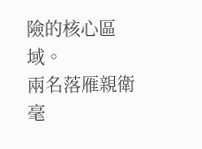險的核心區域。
兩名落雁親衛毫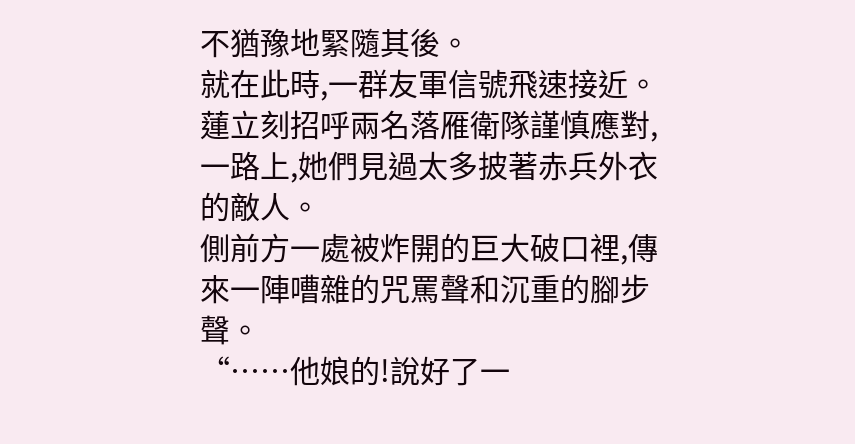不猶豫地緊隨其後。
就在此時,一群友軍信號飛速接近。
蓮立刻招呼兩名落雁衛隊謹慎應對,一路上,她們見過太多披著赤兵外衣的敵人。
側前方一處被炸開的巨大破口裡,傳來一陣嘈雜的咒罵聲和沉重的腳步聲。
“……他娘的!說好了一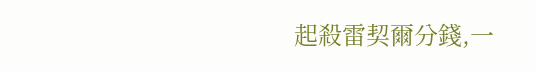起殺雷契爾分錢,一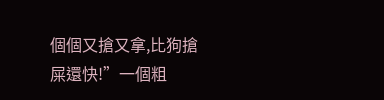個個又搶又拿,比狗搶屎還快!”一個粗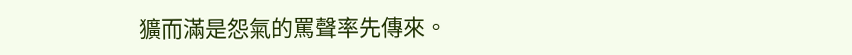獷而滿是怨氣的罵聲率先傳來。